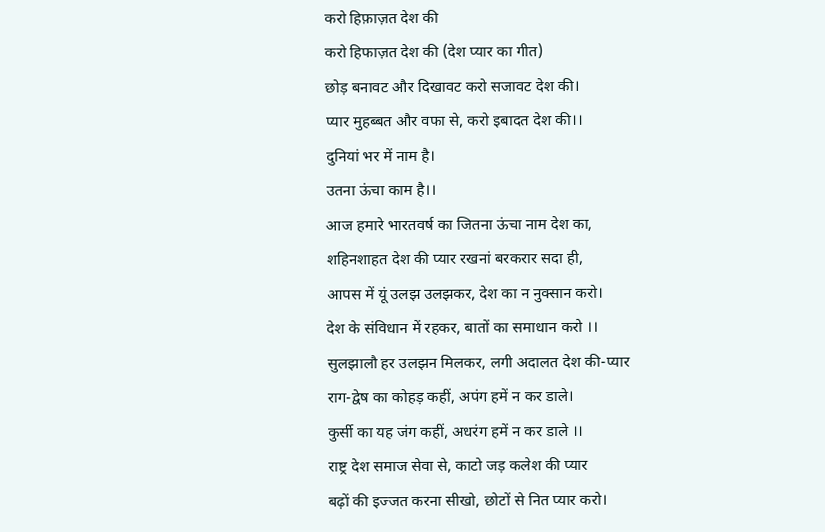करो हिफ़ाज़त देश की
करो हिफाज़त देश की (देश प्यार का गीत)
छोड़ बनावट और दिखावट करो सजावट देश की।
प्यार मुहब्बत और वफा से, करो इबादत देश की।।
दुनियां भर में नाम है।
उतना ऊंचा काम है।।
आज हमारे भारतवर्ष का जितना ऊंचा नाम देश का,
शहिनशाहत देश की प्यार रखनां बरकरार सदा ही,
आपस में यूं उलझ उलझकर, देश का न नुक्सान करो।
देश के संविधान में रहकर, बातों का समाधान करो ।।
सुलझालौ हर उलझन मिलकर, लगी अदालत देश की-प्यार
राग-द्वेष का कोहड़ कहीं, अपंग हमें न कर डाले।
कुर्सी का यह जंग कहीं, अधरंग हमें न कर डाले ।।
राष्ट्र देश समाज सेवा से, काटो जड़ कलेश की प्यार
बढ़ों की इज्जत करना सीखो, छोटों से नित प्यार करो।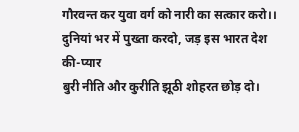गौरवन्त कर युवा वर्ग को नारी का सत्कार करो।।
दुनियां भर में पुख्ता करदो, जड़ इस भारत देश की-प्यार
बुरी नीति और कुरीति झूठी शोहरत छोड़ दो।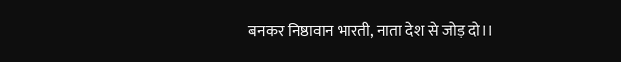बनकर निष्ठावान भारती, नाता देश से जोड़ दो।।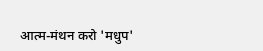आत्म-मंथन करो 'मधुप'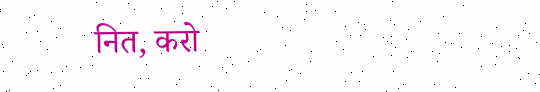नित, करो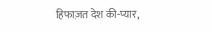हिफाज़त देश की-प्यार,